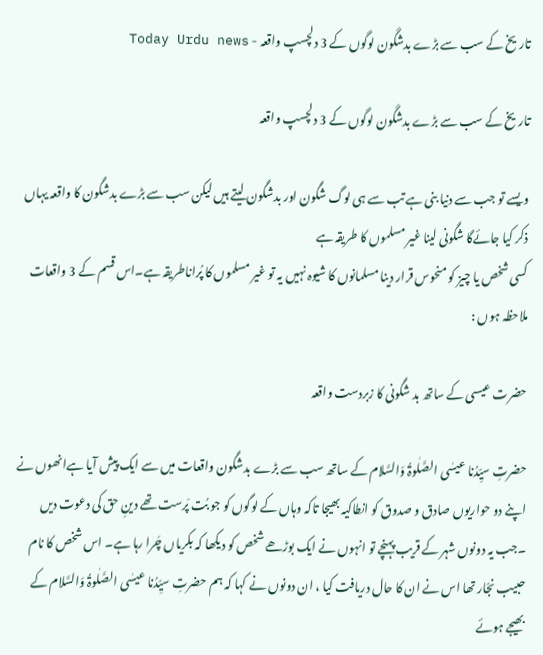تاریخ کے سب سے بڑے بدشگون لوگوں کے 3 دلچسپ واقعہ - Today Urdu news

تاریخ کے سب سے بڑے بدشگون لوگوں کے 3 دلچسپ واقعہ

ویسے تو جب سے دنیا بنی ہے تب سے ہی لوگ شگون اور بدشگون لیتے ہیں لیکن سب سے بڑے بدشگون کا واقعہ یہاں ذکر کیا جائےگا شگونی لینا غیر مسلموں کا طریقہ ہے
کسی شخص یا چیز کو منحوس قرار دینا مسلمانوں کا شیوہ نہیں یہ تو غیر مسلموں کا پُراناطریقہ ہے۔اس قسم کے 3 واقعات ملاحظہ ہوں :

حضرت عیسی کے ساتھ بد شگونی کا زبردست واقعہ

حضرتِ سیِّدُنا عیسٰی الصَّلٰوۃُ وَالسَّلام کے ساتھ سب سے بڑے بدشگون واقعات میں سے ایک پیش آیا ہےانھوں نے اپنے دو حواریوں صادق و صدوق کو انطاکیہ بھیجا تاکہ وہاں کے لوگوں کو جو بُت پَرست تھے دینِ حق کی دعوت دیں ۔جب یہ دونوں شہر کے قریب پہنچے تو انہوں نے ایک بوڑھے شخص کو دیکھا کہ بکریاں چَرا رہا ہے۔ اس شخص کا نام حبیب نجّار تھا اس نے ان کا حال دریافت کیا ، ان دونوں نے کہا کہ ہم حضرتِ سیِّدُنا عیسٰی الصَّلٰوۃُ وَالسَّلام کے بھیجے ہوئے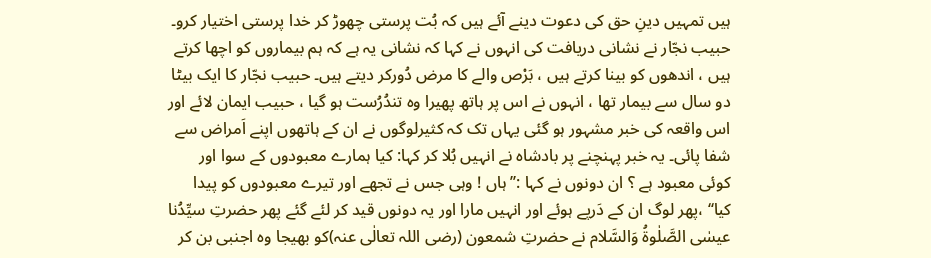ہیں تمہیں دینِ حق کی دعوت دینے آئے ہیں کہ بُت پرستی چھوڑ کر خدا پرستی اختیار کرو۔ حبیب نجّار نے نشانی دریافت کی انہوں نے کہا کہ نشانی یہ ہے کہ ہم بیماروں کو اچھا کرتے ہیں ، اندھوں کو بینا کرتے ہیں ، بَرْص والے کا مرض دُورکر دیتے ہیں۔ حبیب نجّار کا ایک بیٹا دو سال سے بیمار تھا ، انہوں نے اس پر ہاتھ پھیرا وہ تندُرُست ہو گیا ، حبیب ایمان لائے اور اس واقعہ کی خبر مشہور ہو گئی یہاں تک کہ کثیرلوگوں نے ان کے ہاتھوں اپنے اَمراض سے شفا پائی۔ یہ خبر پہنچنے پر بادشاہ نے انہیں بُلا کر کہا: کیا ہمارے معبودوں کے سوا اور کوئی معبود ہے ؟ ان دونوں نے کہا :’’ہاں ! وہی جس نے تجھے اور تیرے معبودوں کو پیدا کیا‘‘ ،پھر لوگ ان کے دَرپے ہوئے اور انہیں مارا اور یہ دونوں قید کر لئے گئے پھر حضرتِ سیِّدُنا عیسٰی الصَّلٰوۃُ وَالسَّلام نے حضرتِ شمعون (رضی اللہ تعالٰی عنہ)کو بھیجا وہ اجنبی بن کر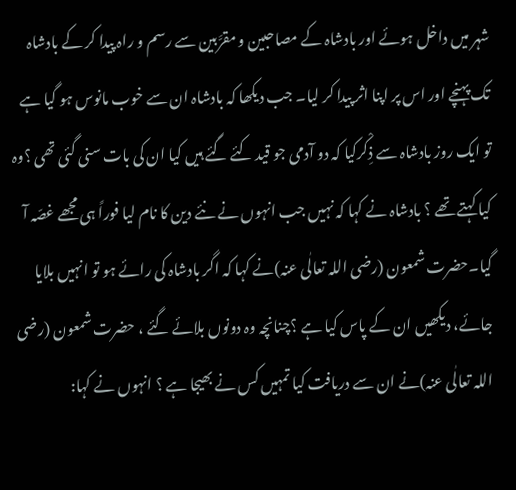شہر میں داخل ہوئے اور بادشاہ کے مصاحبین و مقرَّبین سے رسم و راہ پیدا کر کے بادشاہ تک پہنچے اور اس پر اپنا اثر پیدا کر لیا۔ جب دیکھا کہ بادشاہ ان سے خوب مانوس ہو گیا ہے تو ایک روز بادشاہ سے ذِکْرکیا کہ دو آدمی جو قید کئے گئے ہیں کیا ان کی بات سنی گئی تھی ؟وہ کیا کہتے تھے ؟ بادشاہ نے کہا کہ نہیں جب انہوں نے نئے دین کا نام لیا فوراً ہی مجھے غصّہ آ گیا۔حضرت شمعون (رضی اللہ تعالٰی عنہ)نے کہا کہ اگر بادشاہ کی رائے ہو تو انہیں بلایا جائے، دیکھیں ان کے پاس کیا ہے ؟چنانچہ وہ دونوں بلائے گئے ، حضرت شمعون (رضی اللہ تعالٰی عنہ)نے ان سے دریافت کیا تمہیں کس نے بھیجا ہے ؟ انہوں نے کہا: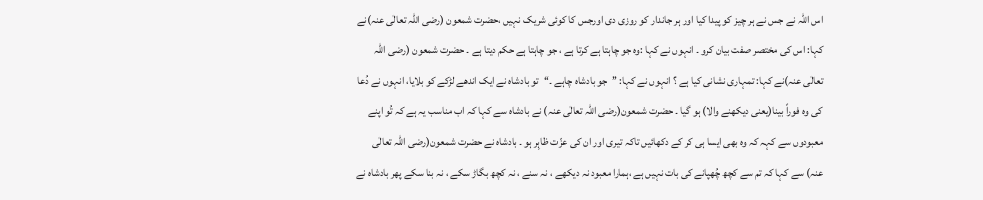اس اللہ نے جس نے ہر چیز کو پیدا کیا اور ہر جاندار کو روزی دی اورجس کا کوئی شریک نہیں ،حضرت شمعون (رضی اللہ تعالٰی عنہ)نے کہا: اس کی مختصر صفت بیان کرو ۔ انہوں نے کہا :وہ جو چاہتا ہے کرتا ہے ، جو چاہتا ہے حکم دیتا ہے ۔ حضرت شمعون (رضی اللہ تعالٰی عنہ)نے کہا: تمہاری نشانی کیا ہے ؟ انہوں نے کہا: ’’جو بادشاہ چاہے ۔‘‘تو بادشاہ نے ایک اندھے لڑکے کو بلایا، انہوں نے دُعا کی وہ فوراً بینا(یعنی دیکھنے والا) ہو گیا ۔ حضرت شمعون(رضی اللہ تعالٰی عنہ) نے بادشاہ سے کہا کہ اب مناسب یہ ہے کہ تُو اپنے معبودوں سے کہہ کہ وہ بھی ایسا ہی کر کے دکھائیں تاکہ تیری اور ان کی عزّت ظاہِر ہو ۔ بادشاہ نے حضرت شمعون(رضی اللہ تعالٰی عنہ) سے کہا کہ تم سے کچھ چُھپانے کی بات نہیں ہے ،ہمارا معبود نہ دیکھے ، نہ سنے ، نہ کچھ بگاڑ سکے ، نہ بنا سکے پھر بادشاہ نے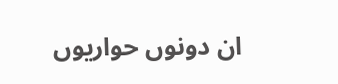ان دونوں حواریوں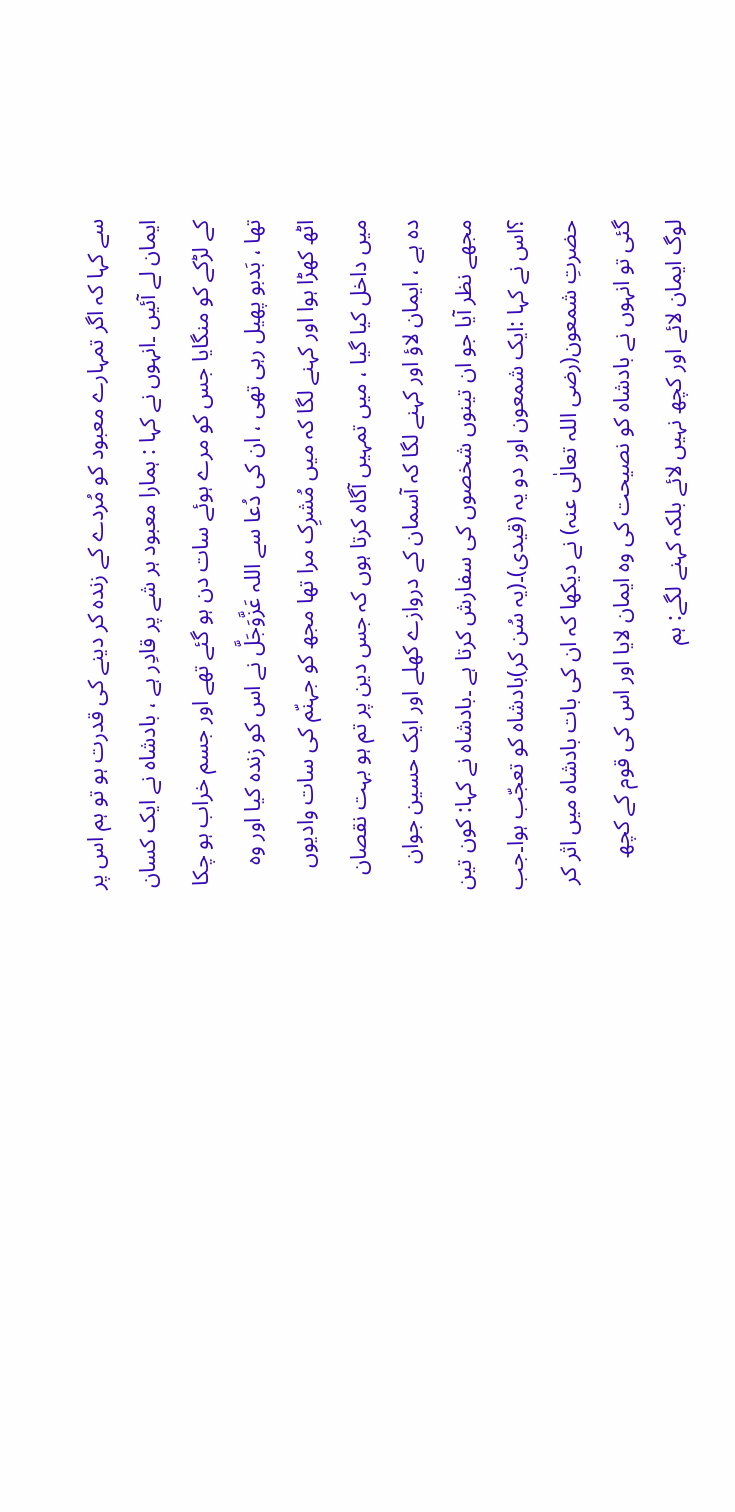سے کہا کہ اگر تمہارے معبود کو مُردے کے زندہ کر دینے کی قدرت ہو تو ہم اس پر ایمان لے آئیں ۔انہوں نے کہا : ہمارا معبود ہر شے پر قادِر ہے ، بادشاہ نے ایک کسان کے لڑکے کو منگایا جس کو مرے ہوئے سات دن ہو گئے تھے اور جسم خراب ہو چکا تھا ، بَدبو پھیل رہی تھی ، ان کی دُعا سے اللہ عَزَّوَجَلَّ نے اس کو زندہ کیا اور وہ اٹھ کھڑا ہوا اور کہنے لگا کہ میں مُشرِک مرا تھا مجھ کو جہنّم کی سات وادیوں میں داخل کیا گیا ، میں تمہیں آگاہ کرتا ہوں کہ جس دین پر تم ہو بہت نقصان دہ ہے ، ایمان لاؤ اور کہنے لگا کہ آسمان کے دروازے کھلے اور ایک حسین جوان مجھے نظر آیا جو ان تینوں شخصوں کی سفارش کرتا ہے ۔بادشاہ نے کہا: کون تین ؟اس نے کہا :ایک شمعون اور دو یہ (قیدی)۔(یہ سُن کر)بادشاہ کو تعجّب ہوا۔جب حضرتِ شمعون(رضی اللہ تعالٰی عنہ) نے دیکھا کہ ان کی بات بادشاہ میں اثر کر گئی تو انہوں نے بادشاہ کو نصیحت کی وہ ایمان لایا اور اس کی قوم کے کچھ لوگ ایمان لائے اور کچھ نہیں لائے بلکہ کہنے لگے: ہم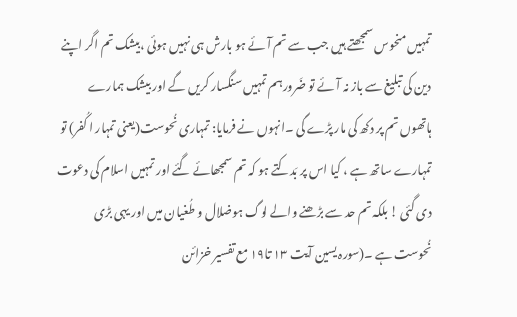تمہیں منحوس سمجھتے ہیں جب سے تم آئے ہو بارش ہی نہیں ہوئی ،بیشک تم اگر اپنے دین کی تبلیغ سے باز نہ آئے تو ضَرورہم تمہیں سنگسار کریں گے اور بیشک ہمارے ہاتھوں تم پر دکھ کی مار پڑے گی ۔انہوں نے فرمایا: تمہاری نُحوست(یعنی تمہار ا کُفر) تو تمہارے ساتھ ہے ، کیا اس پر بَدکتے ہو کہ تم سمجھائے گئے اور تمہیں اسلام کی دعوت دی گئی ! بلکہ تم حد سے بڑھنے والے لوگ ہوضلال و طُغیان میں اور یہی بڑی نُحوست ہے ۔(سورہ یسین آیت ۱۳ تا۱۹ مع تفسیر خزائن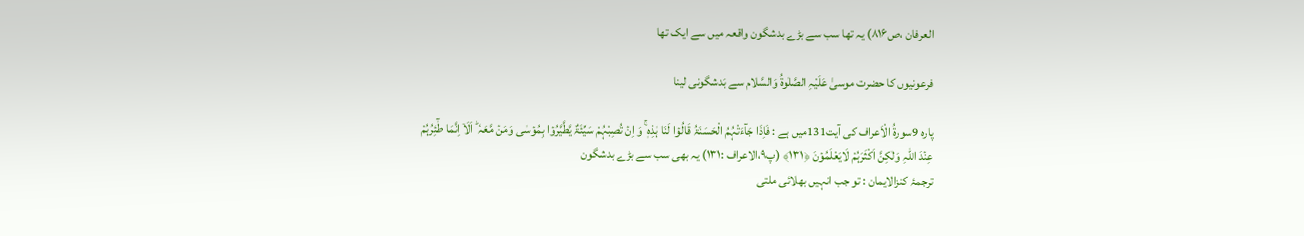العرفان ،ص۸۱۶) یہ تھا سب سے بڑے بدشگون واقعہ میں سے ایک تھا

فرعونیوں کا حضرت موسیٰ عَلَیْہِ الصَّلٰوۃُ وَالسَّلام سے بَدشگونی لینا

پارہ 9سورۃُ الْاَعراف کی آیت131میں ہے : فَاِذَا جَآءَتْہُمُ الْحَسَنَۃُ قَالُوۡا لَنَا ہٰذِہٖ ۚ وَ اِنۡ تُصِبْہُمْ سَیِّئَۃٌ یَّطَّیَّرُوۡا بِمُوۡسٰی وَمَنۡ مَّعَہٗ ؕ اَلَاۤ اِنَّمَا طٰٓئِرُہُمْ عِنۡدَ اللہِ وَلٰکِنَّ اَکْثَرَہُمْ لَایَعْلَمُوۡنَ ﴿۱۳۱﴾ (پ۹،الاعراف :۱۳۱) یہ بھی سب سے بڑے بدشگون
ترجمۂ کنزالایمان : تو جب انہیں بھلائی ملتی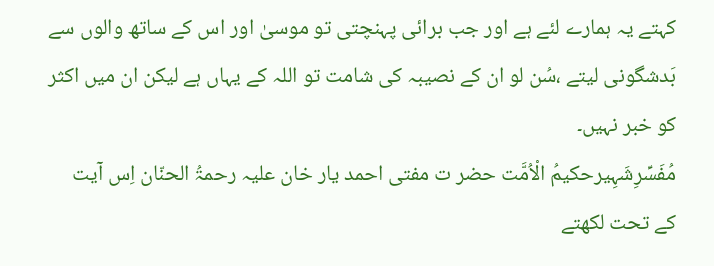کہتے یہ ہمارے لئے ہے اور جب برائی پہنچتی تو موسیٰ اور اس کے ساتھ والوں سے بَدشگونی لیتے ،سُن لو ان کے نصیبہ کی شامت تو اللہ کے یہاں ہے لیکن ان میں اکثر کو خبر نہیں۔
مُفَسِّرِشَہِیرحکیمُ الْاُمَّت حضر ت مفتی احمد یار خان علیہ رحمۃُ الحنّان اِس آیت کے تحت لکھتے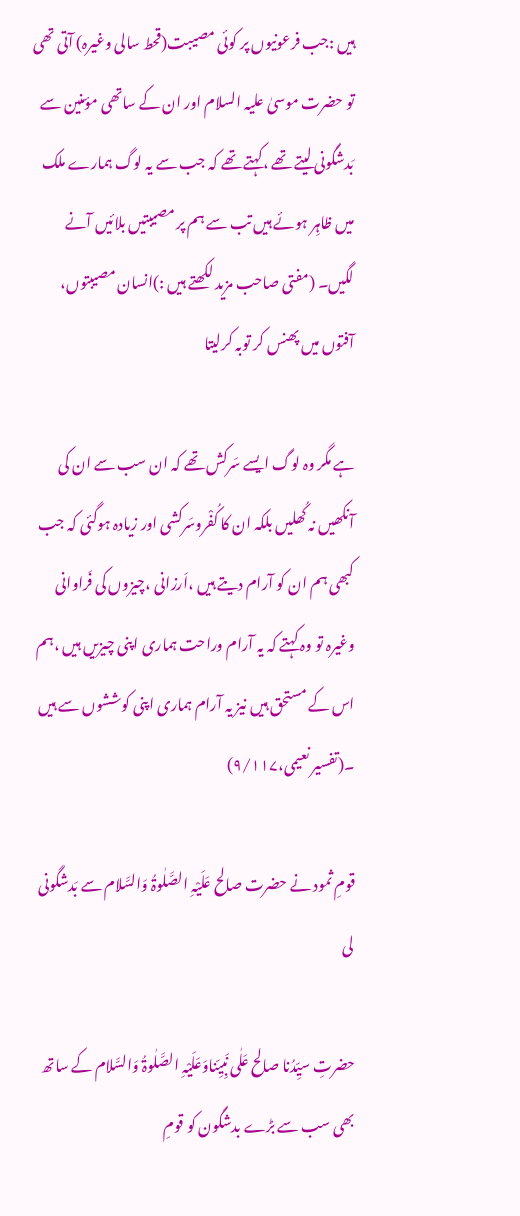ہیں :جب فرعونیوں پر کوئی مصیبت(قحط سالی وغیرہ) آتی تھی تو حضرت موسیٰ علیہ السلام اور ان کے ساتھی مؤمنین سے بَدشگونی لیتے تھے ،کہتے تھے کہ جب سے یہ لوگ ہمارے ملک میں ظاہِر ہوئے ہیں تب سے ہم پر مصیبتیں بلائیں آنے لگیں۔ (مفتی صاحب مزید لکھتے ہیں :)انسان مصیبتوں، آفتوں میں پھنس کر توبہ کرلیتا

ہے مگر وہ لوگ ایسے سَرکش تھے کہ ان سب سے ان کی آنکھیں نہ کُھلیں بلکہ ان کا کُفْروسَرکشی اور زیادہ ہوگئی کہ جب کبھی ہم ان کو آرام دیتے ہیں ،اَرزانی ،چیزوں کی فَراوانی وغیرہ تو وہ کہتے کہ یہ آرام وراحت ہماری اپنی چیزیں ہیں ،ہم اس کے مستحق ہیں نیز یہ آرام ہماری اپنی کوششوں سے ہیں ۔(تفسیر نعیمی،۹/۱۱۷)

قومِ ثمود نے حضرت صالح عَلَیْہِ الصَّلٰوۃُ وَالسَّلام سے بَدشگونی لی

حضرتِ سیِّدُنا صالح عَلٰی نَبِیِّناوَعَلَیْہِ الصَّلٰوۃُ وَالسَّلام کے ساتھ بھی سب سے بڑے بدشگون کو قومِ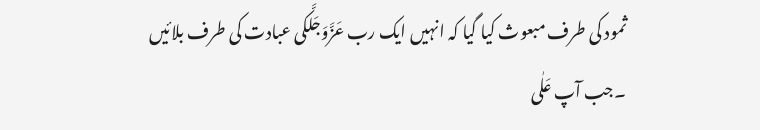ثمود کی طرف مبعوث کیا گیا کہ انہیں ایک رب عَزَّوَجَلَّکی عبادت کی طرف بلائیں ۔جب آپ عَلٰی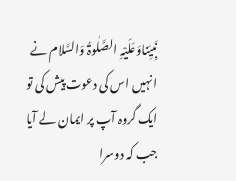نَبِیِّناوَعَلَیْہِ الصَّلٰوۃُ وَالسَّلام نے انہیں اس کی دعوت پیش کی تو ایک گروہ آپ پر ایمان لے آیا جب کہ دوسرا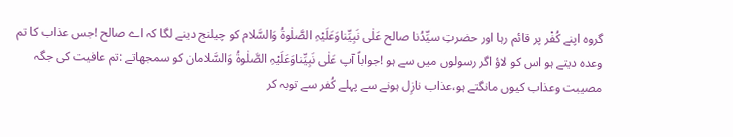گروہ اپنے کُفْر پر قائم رہا اور حضرتِ سیِّدُنا صالح عَلٰی نَبِیِّناوَعَلَیْہِ الصَّلٰوۃُ وَالسَّلام کو چیلنج دینے لگا کہ اے صالح !جس عذاب کا تم وعدہ دیتے ہو اس کو لاؤ اگر رسولوں میں سے ہو !جواباً آپ عَلٰی نَبِیِّناوَعَلَیْہِ الصَّلٰوۃُ وَالسَّلامان کو سمجھاتے :تم عافیت کی جگہ مصیبت وعذاب کیوں مانگتے ہو،عذاب نازِل ہونے سے پہلے کُفر سے توبہ کر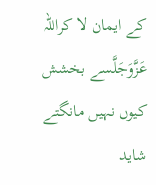کے ایمان لا کراللہ عَزَّوَجَلَّسے بخشش کیوں نہیں مانگتے شاید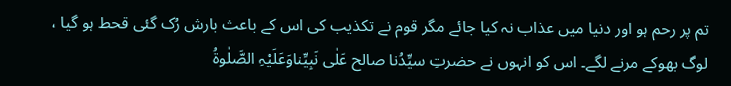تم پر رحم ہو اور دنیا میں عذاب نہ کیا جائے مگر قوم نے تکذیب کی اس کے باعث بارش رُک گئی قحط ہو گیا ، لوگ بھوکے مرنے لگے۔ اس کو انہوں نے حضرتِ سیِّدُنا صالح عَلٰی نَبِیِّناوَعَلَیْہِ الصَّلٰوۃُ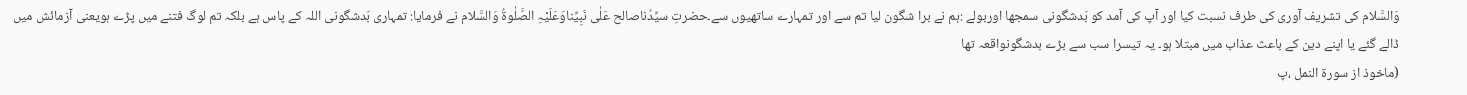وَالسَّلام کی تشریف آوری کی طرف نسبت کیا اور آپ کی آمد کو بَدشگونی سمجھا اوربولے :ہم نے برا شگون لیا تم سے اور تمہارے ساتھیوں سے۔حضرتِ سیِّدُناصالح عَلٰی نَبِیِّناوَعَلَیْہِ الصَّلٰوۃُ وَالسَّلام نے فرمایا: تمہاری بَدشگونی اللہ کے پاس ہے بلکہ تم لوگ فتنے میں پڑے ہویعنی آزمائش میں ڈالے گئے یا اپنے دین کے باعث عذاب میں مبتلا ہو۔ یہ تیسرا سب سے بڑے بدشگونواقعہ تھا
(ماخوذ از سورۃ النمل ،پ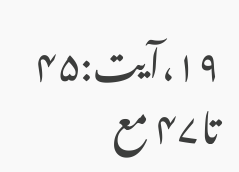۱۹،آیت:۴۵ تا۴۷ مع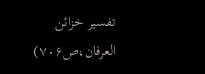تفسیر خزائن العرفان،ص۷۰۶)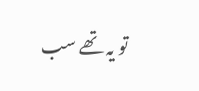تو یہ تھے سب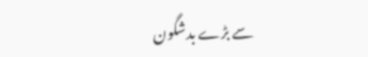سے بڑے بدشگون